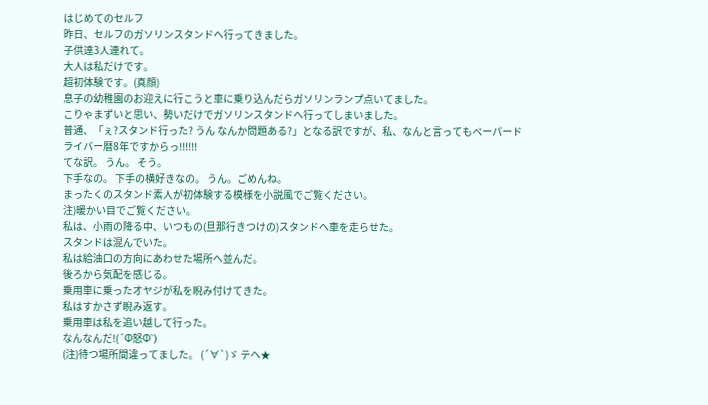はじめてのセルフ
昨日、セルフのガソリンスタンドへ行ってきました。
子供達3人連れて。
大人は私だけです。
超初体験です。(真顔)
息子の幼稚園のお迎えに行こうと車に乗り込んだらガソリンランプ点いてました。
こりゃまずいと思い、勢いだけでガソリンスタンドへ行ってしまいました。
普通、「ぇ?スタンド行った? うん なんか問題ある?」となる訳ですが、私、なんと言ってもペーパードライバー暦8年ですからっ!!!!!!
てな訳。 うん。 そう。
下手なの。 下手の横好きなの。 うん。ごめんね。
まったくのスタンド素人が初体験する模様を小説風でご覧ください。
注)暖かい目でご覧ください。
私は、小雨の降る中、いつもの(旦那行きつけの)スタンドへ車を走らせた。
スタンドは混んでいた。
私は給油口の方向にあわせた場所へ並んだ。
後ろから気配を感じる。
乗用車に乗ったオヤジが私を睨み付けてきた。
私はすかさず睨み返す。
乗用車は私を追い越して行った。
なんなんだ!(´Ф怒Ф`)
(注)待つ場所間違ってました。 (´∀`)ゞ テヘ★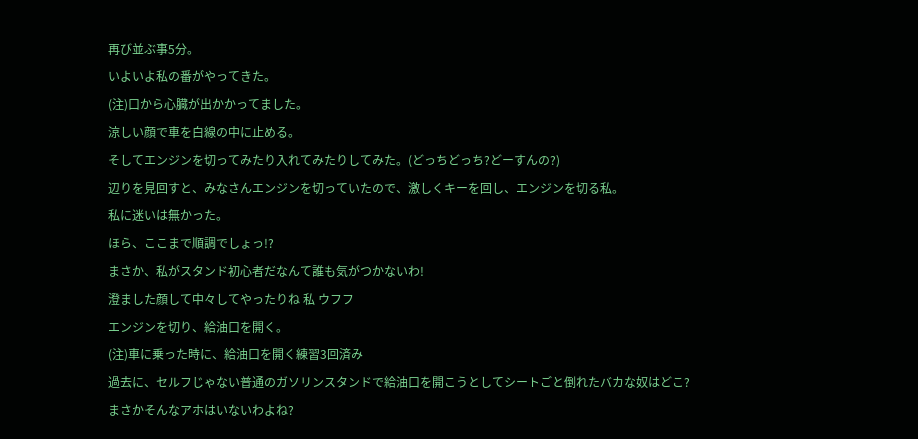再び並ぶ事5分。
いよいよ私の番がやってきた。
(注)口から心臓が出かかってました。
涼しい顔で車を白線の中に止める。
そしてエンジンを切ってみたり入れてみたりしてみた。(どっちどっち?どーすんの?)
辺りを見回すと、みなさんエンジンを切っていたので、激しくキーを回し、エンジンを切る私。
私に迷いは無かった。
ほら、ここまで順調でしょっ!?
まさか、私がスタンド初心者だなんて誰も気がつかないわ!
澄ました顔して中々してやったりね 私 ウフフ
エンジンを切り、給油口を開く。
(注)車に乗った時に、給油口を開く練習3回済み
過去に、セルフじゃない普通のガソリンスタンドで給油口を開こうとしてシートごと倒れたバカな奴はどこ?
まさかそんなアホはいないわよね?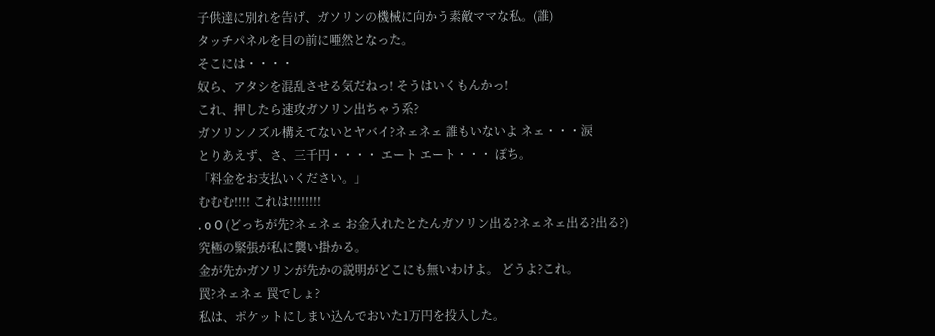子供達に別れを告げ、ガソリンの機械に向かう素敵ママな私。(誰)
タッチパネルを目の前に唖然となった。
そこには・・・・
奴ら、アタシを混乱させる気だねっ! そうはいくもんかっ!
これ、押したら速攻ガソリン出ちゃう系?
ガソリンノズル構えてないとヤバイ?ネェネェ 誰もいないよ ネェ・・・涙
とりあえず、さ、三千円・・・・ エート エート・・・ ぽち。
「料金をお支払いください。」
むむむ!!!! これは!!!!!!!!
. o O (どっちが先?ネェネェ お金入れたとたんガソリン出る?ネェネェ出る?出る?)
究極の緊張が私に襲い掛かる。
金が先かガソリンが先かの説明がどこにも無いわけよ。 どうよ?これ。
罠?ネェネェ 罠でしょ?
私は、ポケットにしまい込んでおいた1万円を投入した。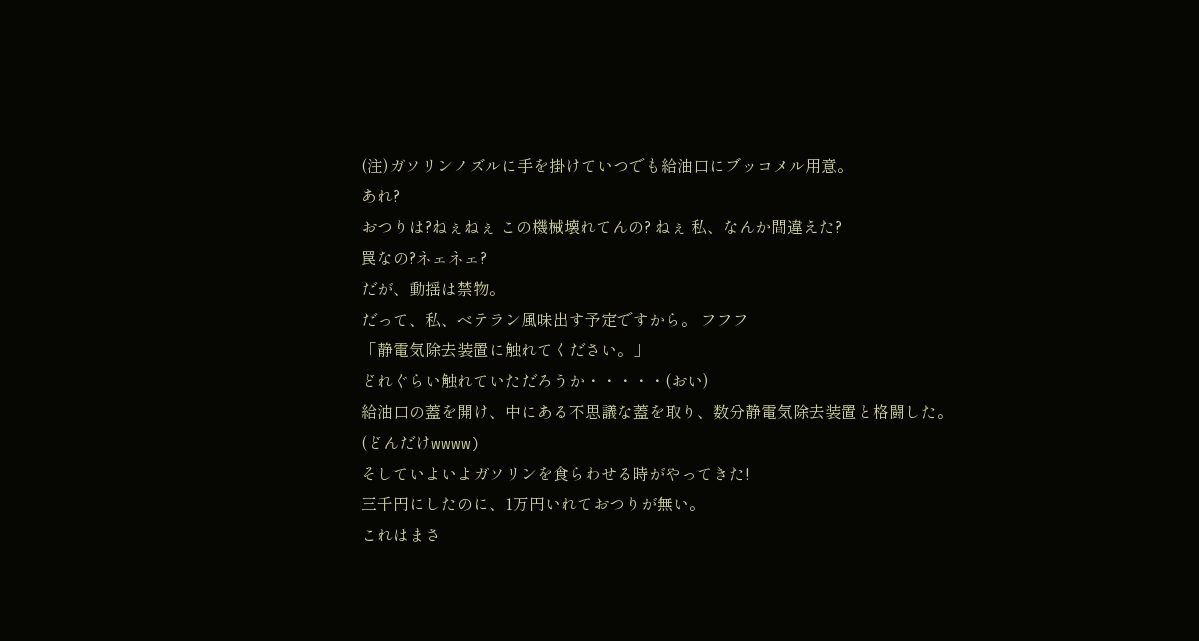(注)ガソリンノズルに手を掛けていつでも給油口にブッコメル用意。
あれ?
おつりは?ねぇねぇ この機械壊れてんの? ねぇ 私、なんか間違えた?
罠なの?ネェネェ?
だが、動揺は禁物。
だって、私、ベテラン風味出す予定ですから。 フフフ
「静電気除去装置に触れてください。」
どれぐらい触れていただろうか・・・・・(おい)
給油口の蓋を開け、中にある不思議な蓋を取り、数分静電気除去装置と格闘した。
(どんだけwwww)
そしていよいよガソリンを食らわせる時がやってきた!
三千円にしたのに、1万円いれておつりが無い。
これはまさ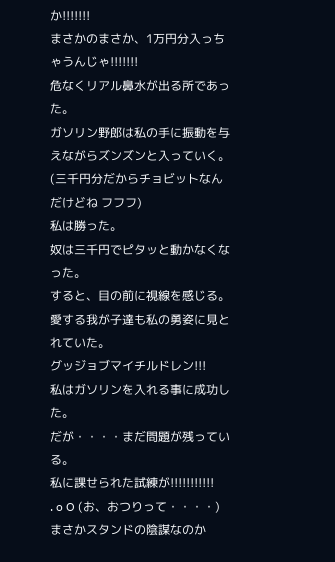か!!!!!!!
まさかのまさか、1万円分入っちゃうんじゃ!!!!!!!
危なくリアル鼻水が出る所であった。
ガソリン野郎は私の手に振動を与えながらズンズンと入っていく。(三千円分だからチョビットなんだけどね フフフ)
私は勝った。
奴は三千円でピタッと動かなくなった。
すると、目の前に視線を感じる。
愛する我が子達も私の勇姿に見とれていた。
グッジョブマイチルドレン!!!
私はガソリンを入れる事に成功した。
だが・・・・まだ問題が残っている。
私に課せられた試練が!!!!!!!!!!!
. o O (お、おつりって・・・・)
まさかスタンドの陰謀なのか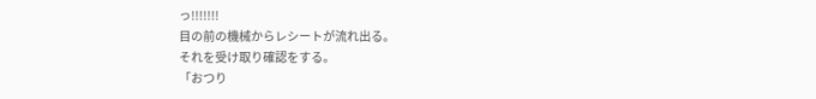っ!!!!!!!
目の前の機械からレシートが流れ出る。
それを受け取り確認をする。
「おつり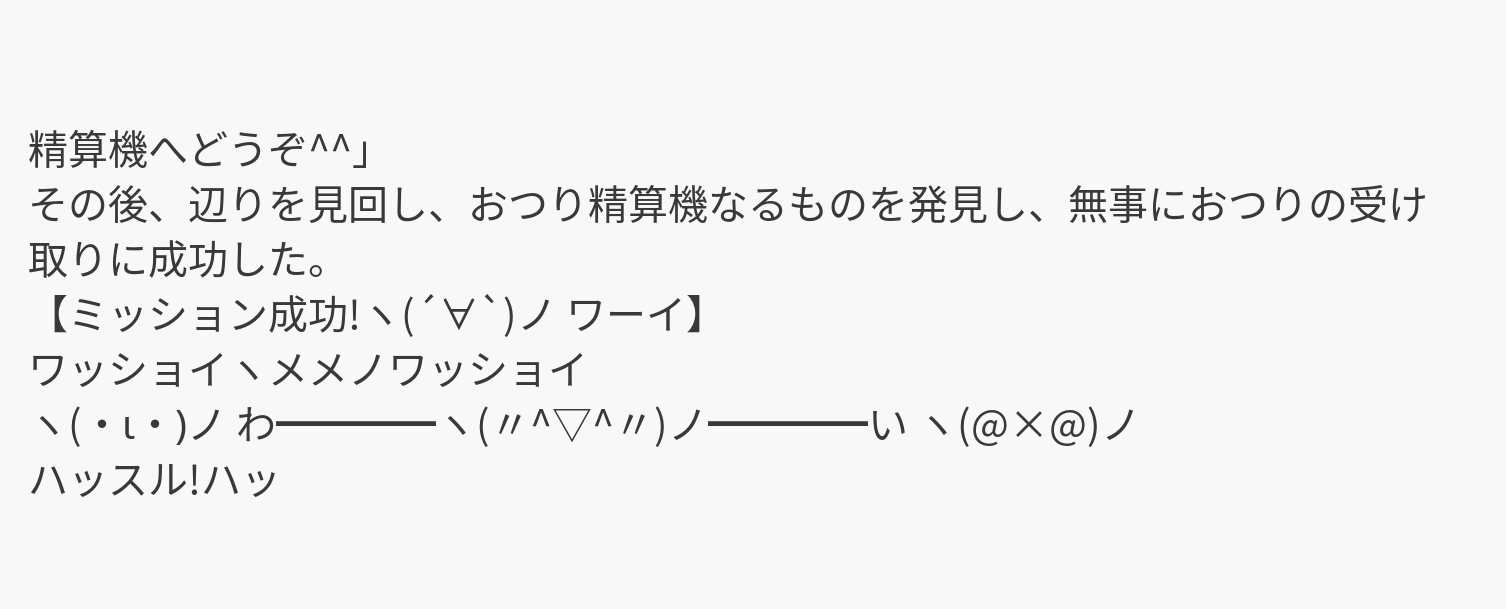精算機へどうぞ^^」
その後、辺りを見回し、おつり精算機なるものを発見し、無事におつりの受け取りに成功した。
【ミッション成功!ヽ(´∀`)ノ ワーイ】
ワッショイヽメメノワッショイ
ヽ(・ι・)ノ わ━━━━ヽ(〃^▽^〃)ノ━━━━い ヽ(@×@)ノ
ハッスル!ハッ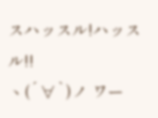スハッスル!ハッスル!!
ヽ(´∀`)ノ ワー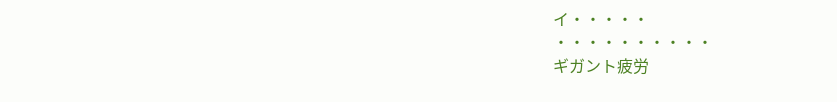イ・・・・・
・・・・・・・・・・
ギガント疲労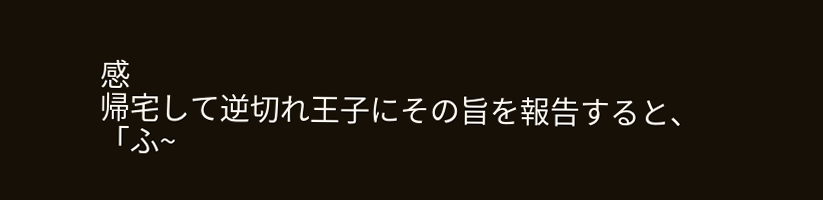感
帰宅して逆切れ王子にその旨を報告すると、
「ふ~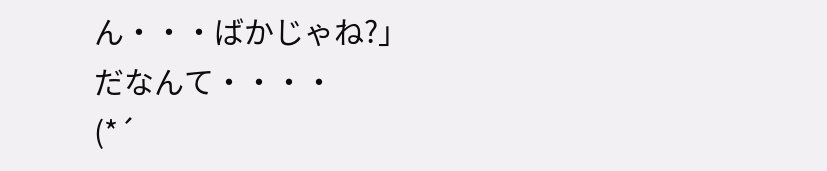ん・・・ばかじゃね?」
だなんて・・・・
(*´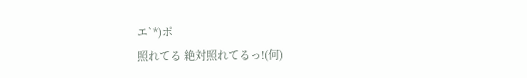エ`*)ポ
照れてる 絶対照れてるっ!(何)